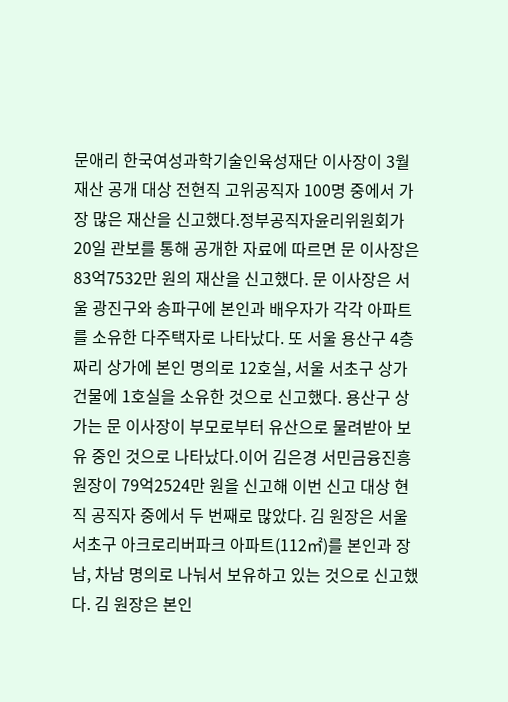문애리 한국여성과학기술인육성재단 이사장이 3월 재산 공개 대상 전현직 고위공직자 100명 중에서 가장 많은 재산을 신고했다.정부공직자윤리위원회가 20일 관보를 통해 공개한 자료에 따르면 문 이사장은 83억7532만 원의 재산을 신고했다. 문 이사장은 서울 광진구와 송파구에 본인과 배우자가 각각 아파트를 소유한 다주택자로 나타났다. 또 서울 용산구 4층짜리 상가에 본인 명의로 12호실, 서울 서초구 상가 건물에 1호실을 소유한 것으로 신고했다. 용산구 상가는 문 이사장이 부모로부터 유산으로 물려받아 보유 중인 것으로 나타났다.이어 김은경 서민금융진흥원장이 79억2524만 원을 신고해 이번 신고 대상 현직 공직자 중에서 두 번째로 많았다. 김 원장은 서울 서초구 아크로리버파크 아파트(112㎡)를 본인과 장남, 차남 명의로 나눠서 보유하고 있는 것으로 신고했다. 김 원장은 본인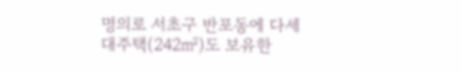명의로 서초구 반포동에 다세대주택(242㎡)도 보유한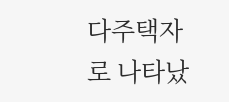다주택자로 나타났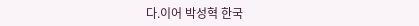다.이어 박성혁 한국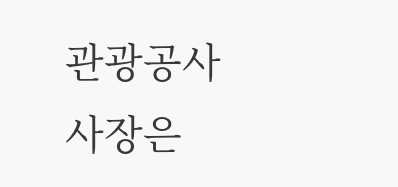관광공사 사장은